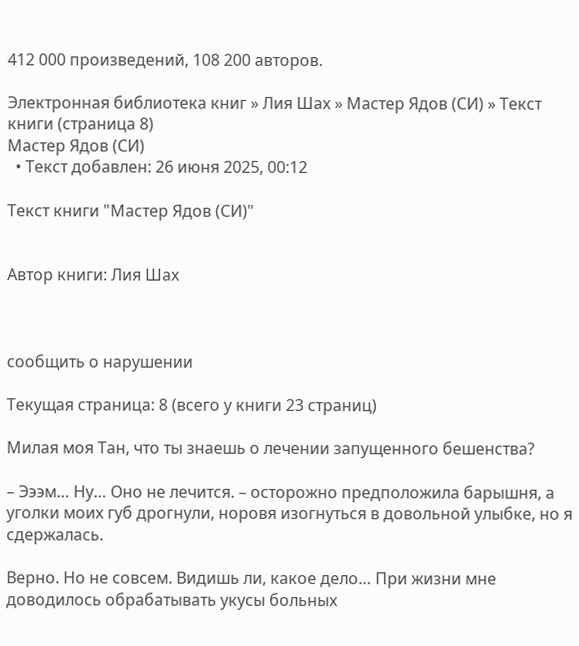412 000 произведений, 108 200 авторов.

Электронная библиотека книг » Лия Шах » Мастер Ядов (СИ) » Текст книги (страница 8)
Мастер Ядов (СИ)
  • Текст добавлен: 26 июня 2025, 00:12

Текст книги "Мастер Ядов (СИ)"


Автор книги: Лия Шах



сообщить о нарушении

Текущая страница: 8 (всего у книги 23 страниц)

Милая моя Тан, что ты знаешь о лечении запущенного бешенства?

– Эээм… Ну… Оно не лечится. – осторожно предположила барышня, а уголки моих губ дрогнули, норовя изогнуться в довольной улыбке, но я сдержалась.

Верно. Но не совсем. Видишь ли, какое дело… При жизни мне доводилось обрабатывать укусы больных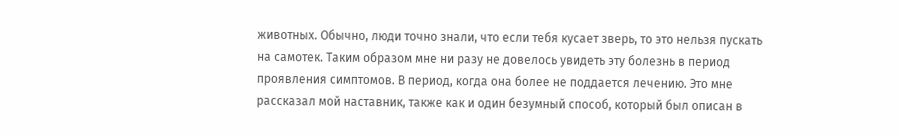животных. Обычно, люди точно знали, что если тебя кусает зверь, то это нельзя пускать на самотек. Таким образом мне ни разу не довелось увидеть эту болезнь в период проявления симптомов. В период, когда она более не поддается лечению. Это мне рассказал мой наставник, также как и один безумный способ, который был описан в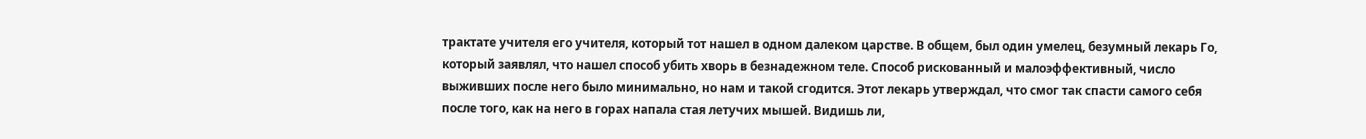трактате учителя его учителя, который тот нашел в одном далеком царстве. В общем, был один умелец, безумный лекарь Го, который заявлял, что нашел способ убить хворь в безнадежном теле. Способ рискованный и малоэффективный, число выживших после него было минимально, но нам и такой сгодится. Этот лекарь утверждал, что смог так спасти самого себя после того, как на него в горах напала стая летучих мышей. Видишь ли,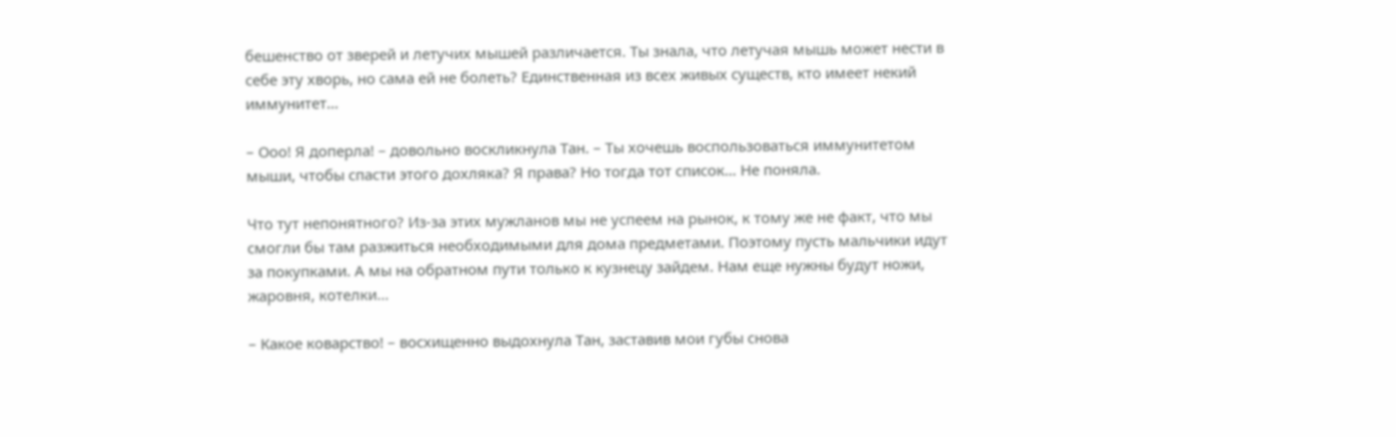бешенство от зверей и летучих мышей различается. Ты знала, что летучая мышь может нести в себе эту хворь, но сама ей не болеть? Единственная из всех живых существ, кто имеет некий иммунитет…

– Ооо! Я доперла! – довольно воскликнула Тан. – Ты хочешь воспользоваться иммунитетом мыши, чтобы спасти этого дохляка? Я права? Но тогда тот список… Не поняла.

Что тут непонятного? Из-за этих мужланов мы не успеем на рынок, к тому же не факт, что мы смогли бы там разжиться необходимыми для дома предметами. Поэтому пусть мальчики идут за покупками. А мы на обратном пути только к кузнецу зайдем. Нам еще нужны будут ножи, жаровня, котелки…

– Какое коварство! – восхищенно выдохнула Тан, заставив мои губы снова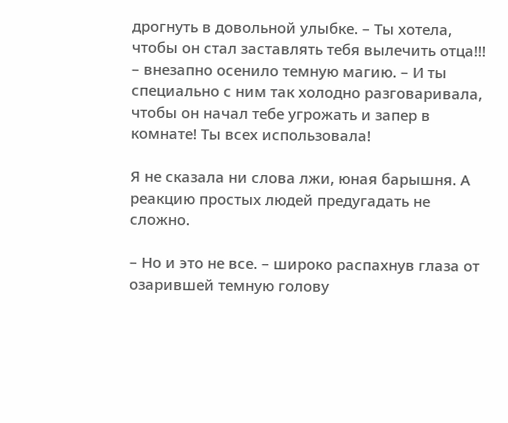дрогнуть в довольной улыбке. – Ты хотела, чтобы он стал заставлять тебя вылечить отца!!! – внезапно осенило темную магию. – И ты специально с ним так холодно разговаривала, чтобы он начал тебе угрожать и запер в комнате! Ты всех использовала!

Я не сказала ни слова лжи, юная барышня. А реакцию простых людей предугадать не сложно.

– Но и это не все. – широко распахнув глаза от озарившей темную голову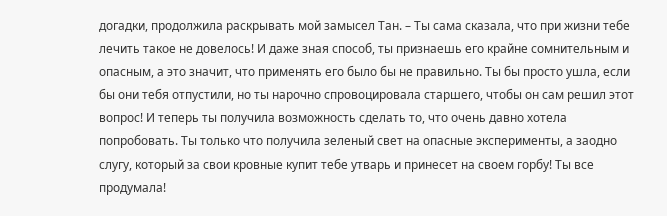догадки, продолжила раскрывать мой замысел Тан. – Ты сама сказала, что при жизни тебе лечить такое не довелось! И даже зная способ, ты признаешь его крайне сомнительным и опасным, а это значит, что применять его было бы не правильно. Ты бы просто ушла, если бы они тебя отпустили, но ты нарочно спровоцировала старшего, чтобы он сам решил этот вопрос! И теперь ты получила возможность сделать то, что очень давно хотела попробовать. Ты только что получила зеленый свет на опасные эксперименты, а заодно слугу, который за свои кровные купит тебе утварь и принесет на своем горбу! Ты все продумала!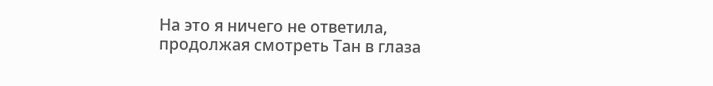На это я ничего не ответила, продолжая смотреть Тан в глаза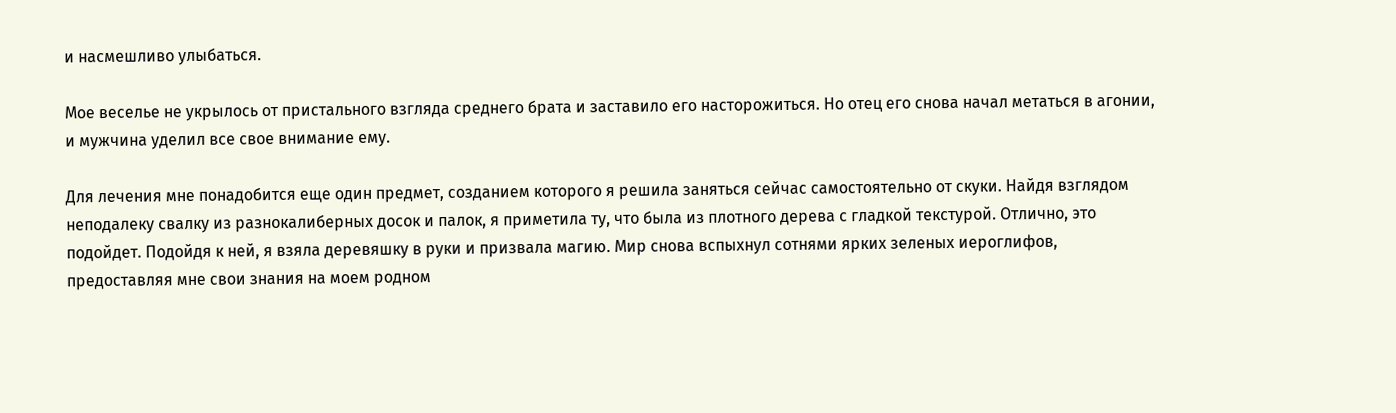и насмешливо улыбаться.

Мое веселье не укрылось от пристального взгляда среднего брата и заставило его насторожиться. Но отец его снова начал метаться в агонии, и мужчина уделил все свое внимание ему.

Для лечения мне понадобится еще один предмет, созданием которого я решила заняться сейчас самостоятельно от скуки. Найдя взглядом неподалеку свалку из разнокалиберных досок и палок, я приметила ту, что была из плотного дерева с гладкой текстурой. Отлично, это подойдет. Подойдя к ней, я взяла деревяшку в руки и призвала магию. Мир снова вспыхнул сотнями ярких зеленых иероглифов, предоставляя мне свои знания на моем родном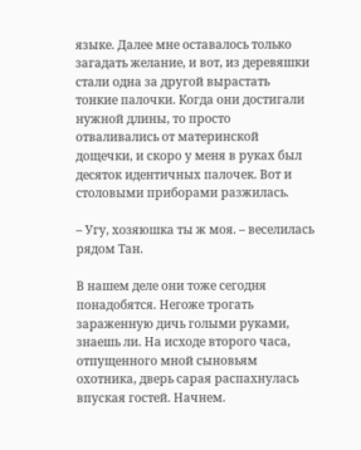языке. Далее мне оставалось только загадать желание, и вот, из деревяшки стали одна за другой вырастать тонкие палочки. Когда они достигали нужной длины, то просто отваливались от материнской дощечки, и скоро у меня в руках был десяток идентичных палочек. Вот и столовыми приборами разжилась.

– Угу, хозяюшка ты ж моя. – веселилась рядом Тан.

В нашем деле они тоже сегодня понадобятся. Негоже трогать зараженную дичь голыми руками, знаешь ли. На исходе второго часа, отпущенного мной сыновьям охотника, дверь сарая распахнулась впуская гостей. Начнем.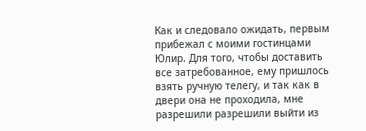Как и следовало ожидать, первым прибежал с моими гостинцами Юлир. Для того, чтобы доставить все затребованное, ему пришлось взять ручную телегу, и так как в двери она не проходила, мне разрешили разрешили выйти из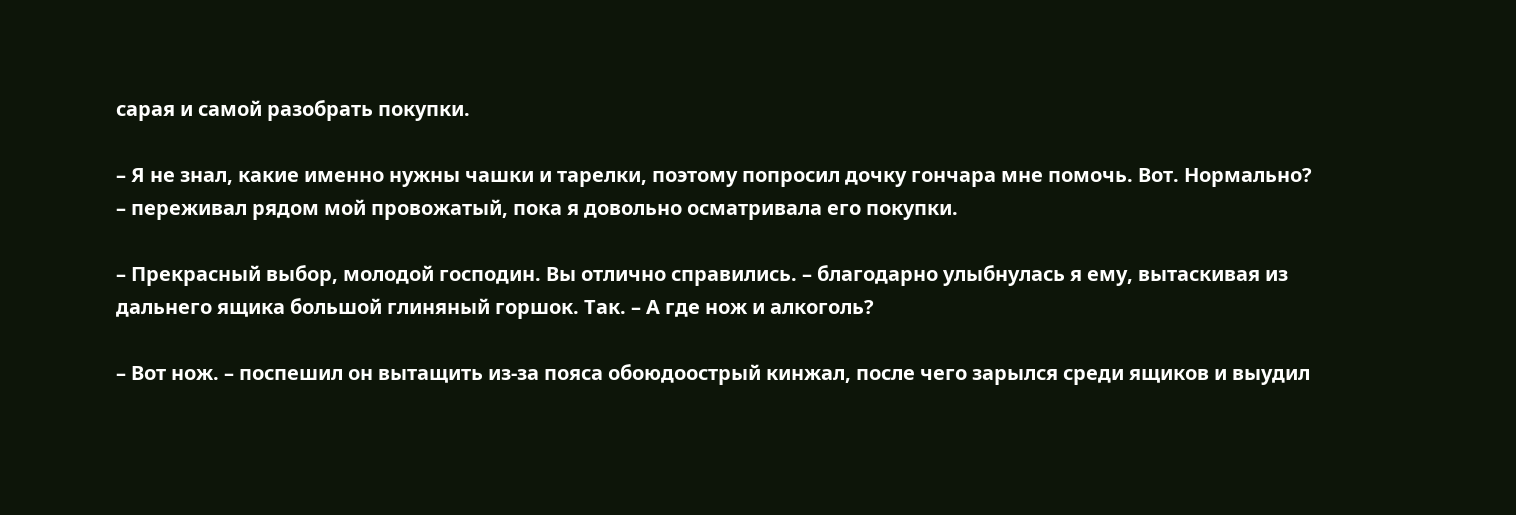сарая и самой разобрать покупки.

– Я не знал, какие именно нужны чашки и тарелки, поэтому попросил дочку гончара мне помочь. Вот. Нормально? – переживал рядом мой провожатый, пока я довольно осматривала его покупки.

– Прекрасный выбор, молодой господин. Вы отлично справились. – благодарно улыбнулась я ему, вытаскивая из дальнего ящика большой глиняный горшок. Так. – А где нож и алкоголь?

– Вот нож. – поспешил он вытащить из-за пояса обоюдоострый кинжал, после чего зарылся среди ящиков и выудил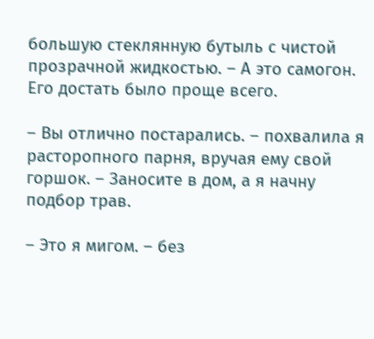большую стеклянную бутыль с чистой прозрачной жидкостью. – А это самогон. Его достать было проще всего.

– Вы отлично постарались. – похвалила я расторопного парня, вручая ему свой горшок. – Заносите в дом, а я начну подбор трав.

– Это я мигом. – без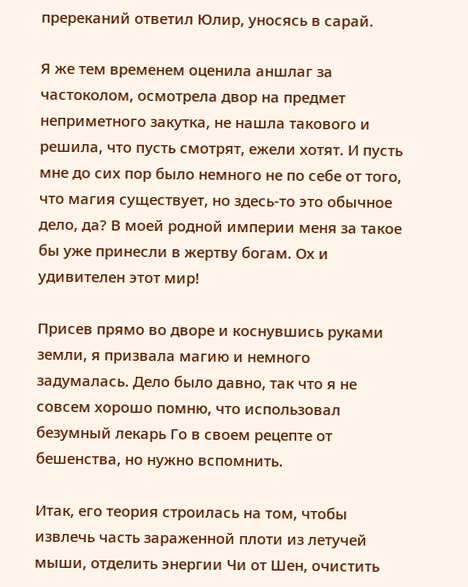пререканий ответил Юлир, уносясь в сарай.

Я же тем временем оценила аншлаг за частоколом, осмотрела двор на предмет неприметного закутка, не нашла такового и решила, что пусть смотрят, ежели хотят. И пусть мне до сих пор было немного не по себе от того, что магия существует, но здесь-то это обычное дело, да? В моей родной империи меня за такое бы уже принесли в жертву богам. Ох и удивителен этот мир!

Присев прямо во дворе и коснувшись руками земли, я призвала магию и немного задумалась. Дело было давно, так что я не совсем хорошо помню, что использовал безумный лекарь Го в своем рецепте от бешенства, но нужно вспомнить.

Итак, его теория строилась на том, чтобы извлечь часть зараженной плоти из летучей мыши, отделить энергии Чи от Шен, очистить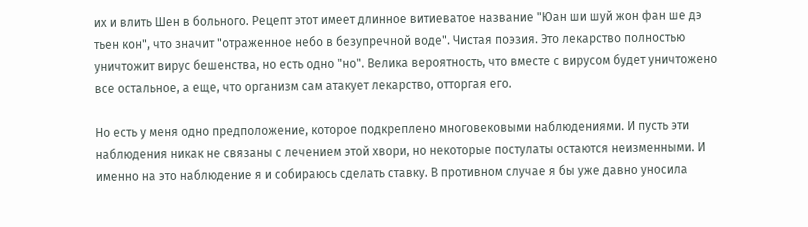их и влить Шен в больного. Рецепт этот имеет длинное витиеватое название "Юан ши шуй жон фан ше дэ тьен кон", что значит "отраженное небо в безупречной воде". Чистая поэзия. Это лекарство полностью уничтожит вирус бешенства, но есть одно "но". Велика вероятность, что вместе с вирусом будет уничтожено все остальное, а еще, что организм сам атакует лекарство, отторгая его.

Но есть у меня одно предположение, которое подкреплено многовековыми наблюдениями. И пусть эти наблюдения никак не связаны с лечением этой хвори, но некоторые постулаты остаются неизменными. И именно на это наблюдение я и собираюсь сделать ставку. В противном случае я бы уже давно уносила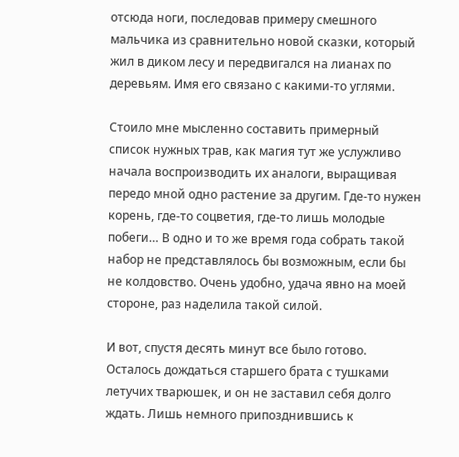отсюда ноги, последовав примеру смешного мальчика из сравнительно новой сказки, который жил в диком лесу и передвигался на лианах по деревьям. Имя его связано с какими-то углями.

Стоило мне мысленно составить примерный список нужных трав, как магия тут же услужливо начала воспроизводить их аналоги, выращивая передо мной одно растение за другим. Где-то нужен корень, где-то соцветия, где-то лишь молодые побеги… В одно и то же время года собрать такой набор не представлялось бы возможным, если бы не колдовство. Очень удобно, удача явно на моей стороне, раз наделила такой силой.

И вот, спустя десять минут все было готово. Осталось дождаться старшего брата с тушками летучих тварюшек, и он не заставил себя долго ждать. Лишь немного припозднившись к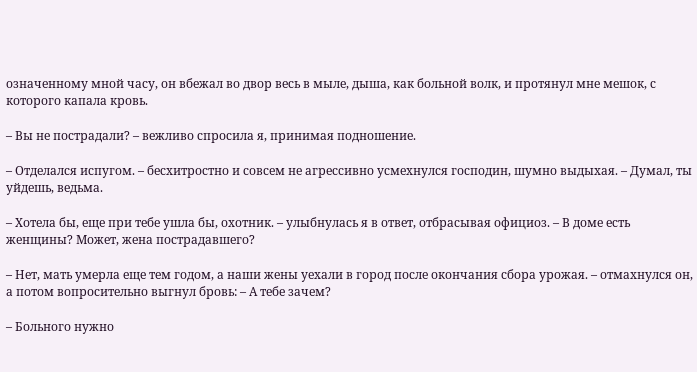означенному мной часу, он вбежал во двор весь в мыле, дыша, как больной волк, и протянул мне мешок, с которого капала кровь.

– Вы не пострадали? – вежливо спросила я, принимая подношение.

– Отделался испугом. – бесхитростно и совсем не агрессивно усмехнулся господин, шумно выдыхая. – Думал, ты уйдешь, ведьма.

– Хотела бы, еще при тебе ушла бы, охотник. – улыбнулась я в ответ, отбрасывая официоз. – В доме есть женщины? Может, жена пострадавшего?

– Нет, мать умерла еще тем годом, а наши жены уехали в город после окончания сбора урожая. – отмахнулся он, а потом вопросительно выгнул бровь: – А тебе зачем?

– Больного нужно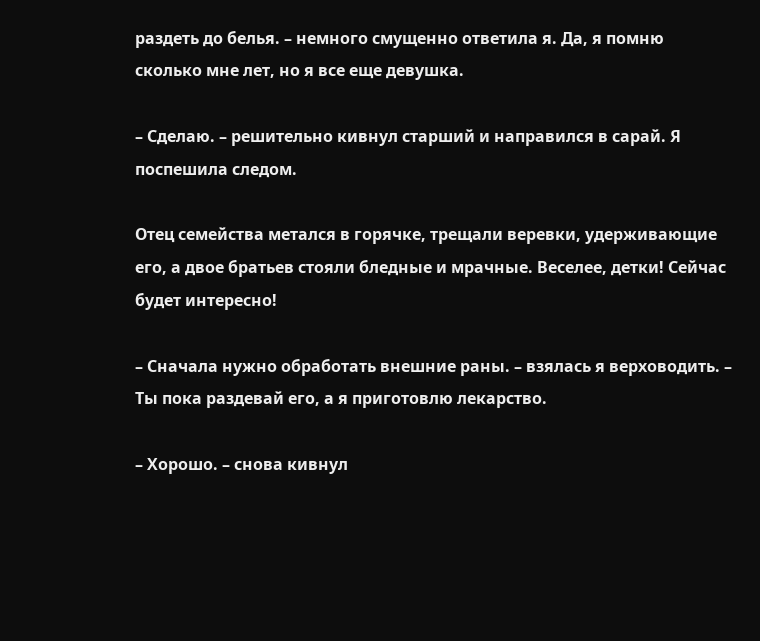раздеть до белья. – немного смущенно ответила я. Да, я помню сколько мне лет, но я все еще девушка.

– Сделаю. – решительно кивнул старший и направился в сарай. Я поспешила следом.

Отец семейства метался в горячке, трещали веревки, удерживающие его, а двое братьев стояли бледные и мрачные. Веселее, детки! Сейчас будет интересно!

– Сначала нужно обработать внешние раны. – взялась я верховодить. – Ты пока раздевай его, а я приготовлю лекарство.

– Хорошо. – снова кивнул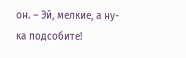он. – Эй, мелкие, а ну-ка подсобите!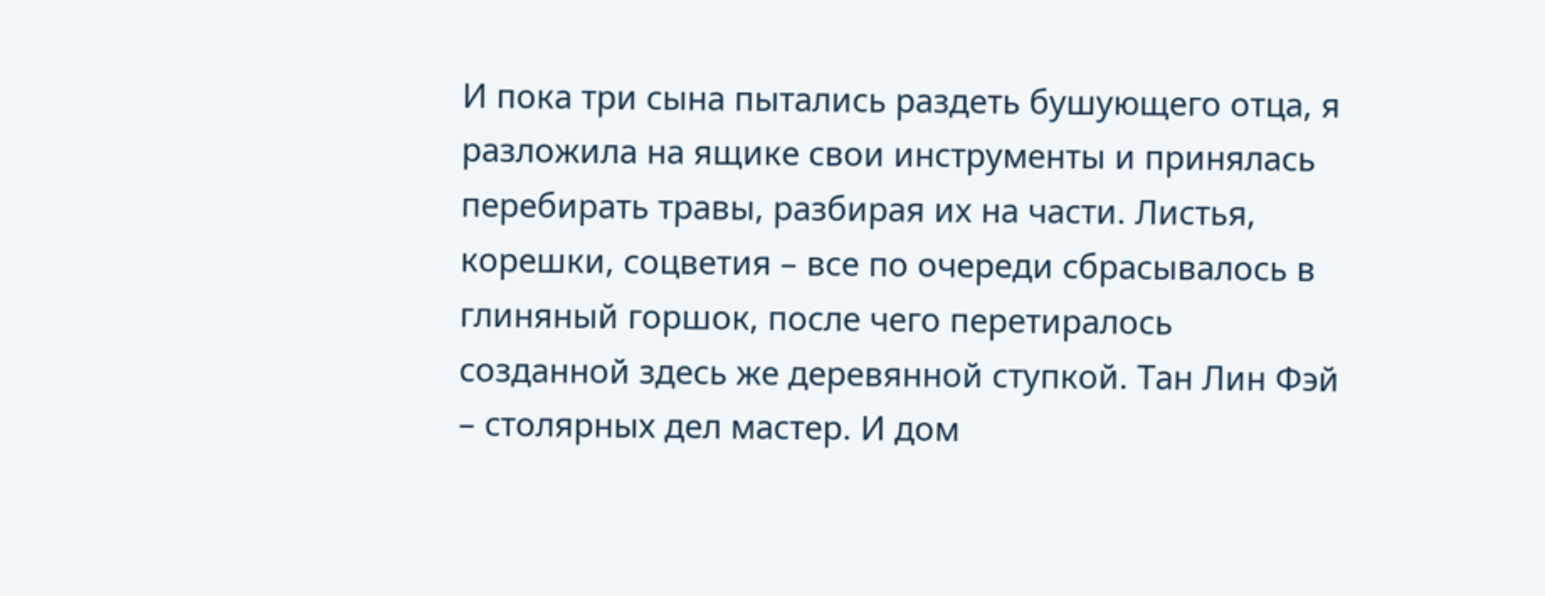И пока три сына пытались раздеть бушующего отца, я разложила на ящике свои инструменты и принялась перебирать травы, разбирая их на части. Листья, корешки, соцветия – все по очереди сбрасывалось в глиняный горшок, после чего перетиралось созданной здесь же деревянной ступкой. Тан Лин Фэй – столярных дел мастер. И дом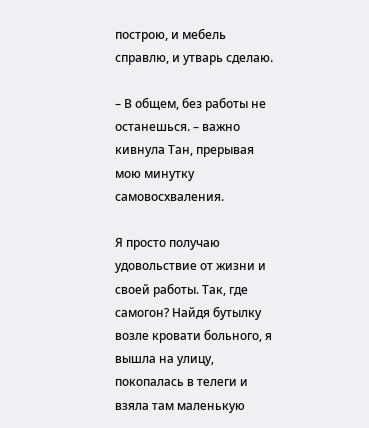построю, и мебель справлю, и утварь сделаю.

– В общем, без работы не останешься. – важно кивнула Тан, прерывая мою минутку самовосхваления.

Я просто получаю удовольствие от жизни и своей работы. Так, где самогон? Найдя бутылку возле кровати больного, я вышла на улицу, покопалась в телеги и взяла там маленькую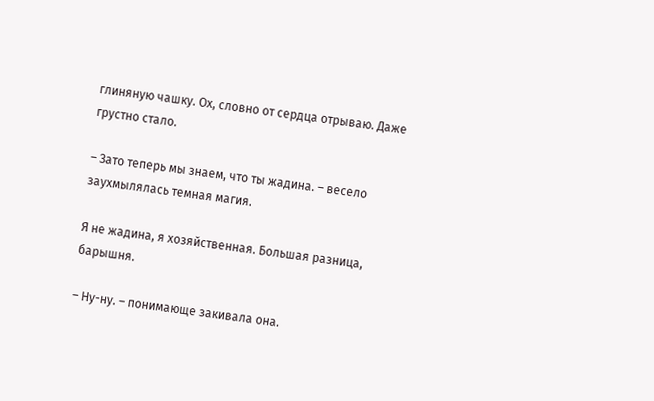глиняную чашку. Ох, словно от сердца отрываю. Даже грустно стало.

– Зато теперь мы знаем, что ты жадина. – весело заухмылялась темная магия.

Я не жадина, я хозяйственная. Большая разница, барышня.

– Ну-ну. – понимающе закивала она.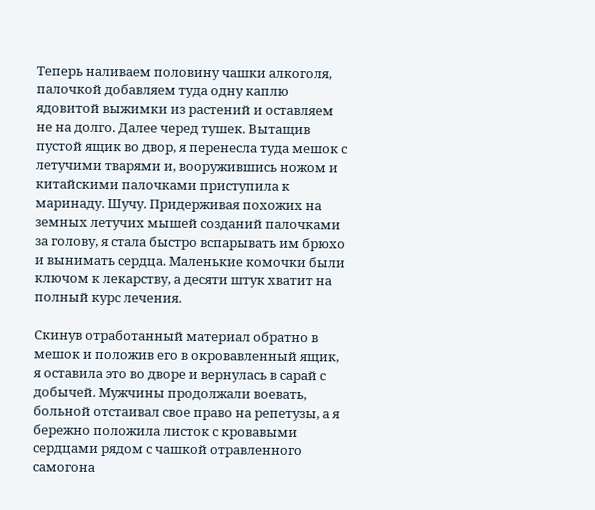Теперь наливаем половину чашки алкоголя, палочкой добавляем туда одну каплю ядовитой выжимки из растений и оставляем не на долго. Далее черед тушек. Вытащив пустой ящик во двор, я перенесла туда мешок с летучими тварями и, вооружившись ножом и китайскими палочками приступила к маринаду. Шучу. Придерживая похожих на земных летучих мышей созданий палочками за голову, я стала быстро вспарывать им брюхо и вынимать сердца. Маленькие комочки были ключом к лекарству, а десяти штук хватит на полный курс лечения.

Скинув отработанный материал обратно в мешок и положив его в окровавленный ящик, я оставила это во дворе и вернулась в сарай с добычей. Мужчины продолжали воевать, больной отстаивал свое право на репетузы, а я бережно положила листок с кровавыми сердцами рядом с чашкой отравленного самогона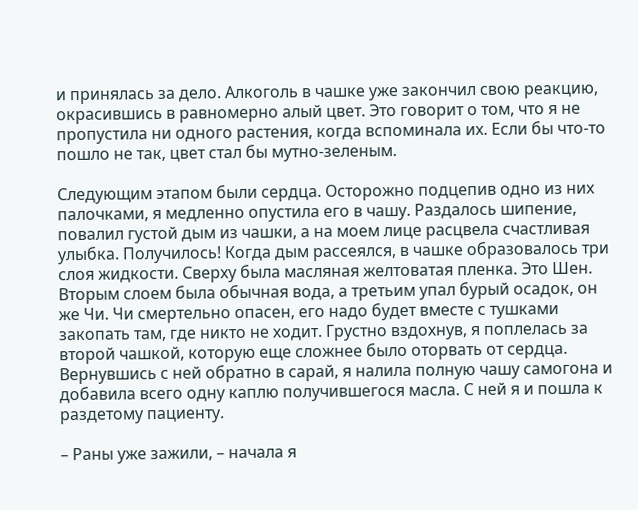и принялась за дело. Алкоголь в чашке уже закончил свою реакцию, окрасившись в равномерно алый цвет. Это говорит о том, что я не пропустила ни одного растения, когда вспоминала их. Если бы что-то пошло не так, цвет стал бы мутно-зеленым.

Следующим этапом были сердца. Осторожно подцепив одно из них палочками, я медленно опустила его в чашу. Раздалось шипение, повалил густой дым из чашки, а на моем лице расцвела счастливая улыбка. Получилось! Когда дым рассеялся, в чашке образовалось три слоя жидкости. Сверху была масляная желтоватая пленка. Это Шен. Вторым слоем была обычная вода, а третьим упал бурый осадок, он же Чи. Чи смертельно опасен, его надо будет вместе с тушками закопать там, где никто не ходит. Грустно вздохнув, я поплелась за второй чашкой, которую еще сложнее было оторвать от сердца. Вернувшись с ней обратно в сарай, я налила полную чашу самогона и добавила всего одну каплю получившегося масла. С ней я и пошла к раздетому пациенту.

– Раны уже зажили, – начала я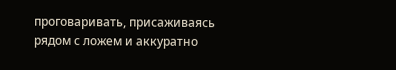проговаривать, присаживаясь рядом с ложем и аккуратно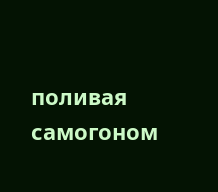поливая самогоном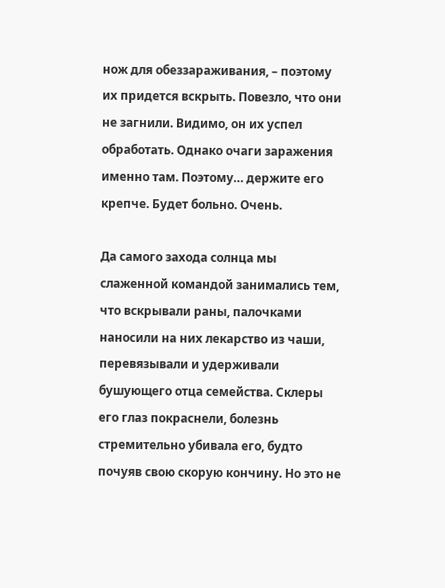нож для обеззараживания, – поэтому их придется вскрыть. Повезло, что они не загнили. Видимо, он их успел обработать. Однако очаги заражения именно там. Поэтому… держите его крепче. Будет больно. Очень.

Да самого захода солнца мы слаженной командой занимались тем, что вскрывали раны, палочками наносили на них лекарство из чаши, перевязывали и удерживали бушующего отца семейства. Склеры его глаз покраснели, болезнь стремительно убивала его, будто почуяв свою скорую кончину. Но это не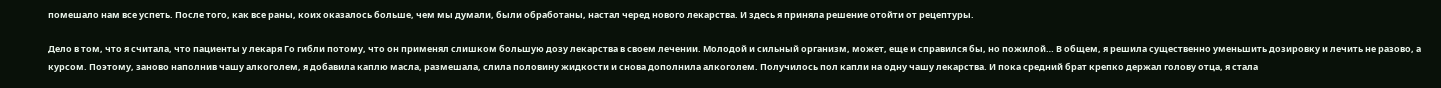помешало нам все успеть. После того, как все раны, коих оказалось больше, чем мы думали, были обработаны, настал черед нового лекарства. И здесь я приняла решение отойти от рецептуры.

Дело в том, что я считала, что пациенты у лекаря Го гибли потому, что он применял слишком большую дозу лекарства в своем лечении. Молодой и сильный организм, может, еще и справился бы, но пожилой… В общем, я решила существенно уменьшить дозировку и лечить не разово, а курсом. Поэтому, заново наполнив чашу алкоголем, я добавила каплю масла, размешала, слила половину жидкости и снова дополнила алкоголем. Получилось пол капли на одну чашу лекарства. И пока средний брат крепко держал голову отца, я стала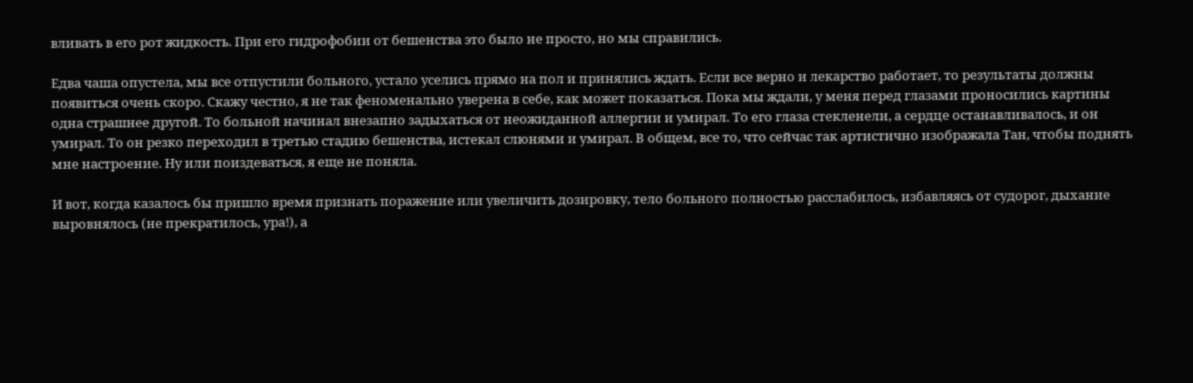вливать в его рот жидкость. При его гидрофобии от бешенства это было не просто, но мы справились.

Едва чаша опустела, мы все отпустили больного, устало уселись прямо на пол и принялись ждать. Если все верно и лекарство работает, то результаты должны появиться очень скоро. Скажу честно, я не так феноменально уверена в себе, как может показаться. Пока мы ждали, у меня перед глазами проносились картины одна страшнее другой. То больной начинал внезапно задыхаться от неожиданной аллергии и умирал. То его глаза стекленели, а сердце останавливалось, и он умирал. То он резко переходил в третью стадию бешенства, истекал слюнями и умирал. В общем, все то, что сейчас так артистично изображала Тан, чтобы поднять мне настроение. Ну или поиздеваться, я еще не поняла.

И вот, когда казалось бы пришло время признать поражение или увеличить дозировку, тело больного полностью расслабилось, избавляясь от судорог, дыхание выровнялось (не прекратилось, ура!), а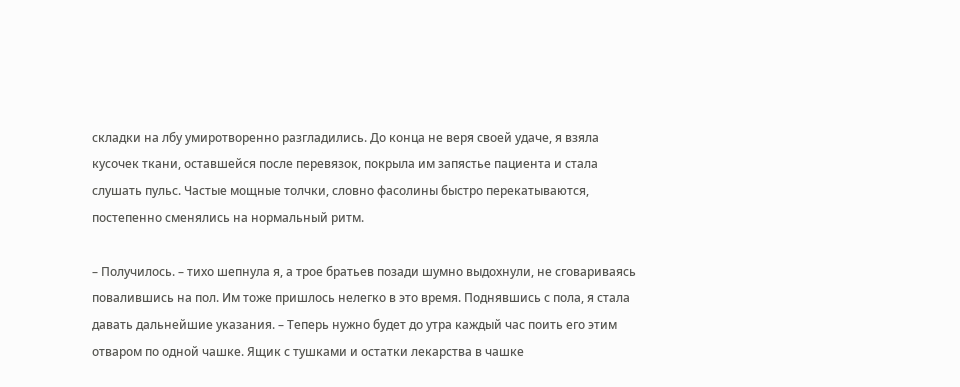складки на лбу умиротворенно разгладились. До конца не веря своей удаче, я взяла кусочек ткани, оставшейся после перевязок, покрыла им запястье пациента и стала слушать пульс. Частые мощные толчки, словно фасолины быстро перекатываются, постепенно сменялись на нормальный ритм.

– Получилось. – тихо шепнула я, а трое братьев позади шумно выдохнули, не сговариваясь повалившись на пол. Им тоже пришлось нелегко в это время. Поднявшись с пола, я стала давать дальнейшие указания. – Теперь нужно будет до утра каждый час поить его этим отваром по одной чашке. Ящик с тушками и остатки лекарства в чашке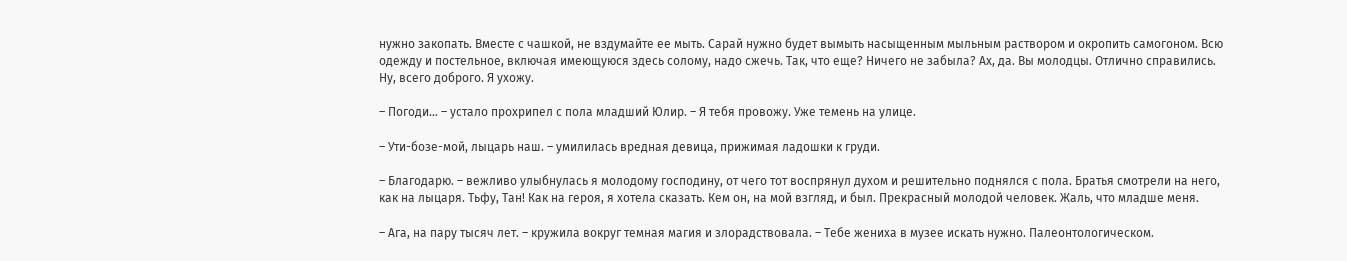нужно закопать. Вместе с чашкой, не вздумайте ее мыть. Сарай нужно будет вымыть насыщенным мыльным раствором и окропить самогоном. Всю одежду и постельное, включая имеющуюся здесь солому, надо сжечь. Так, что еще? Ничего не забыла? Ах, да. Вы молодцы. Отлично справились. Ну, всего доброго. Я ухожу.

– Погоди… – устало прохрипел с пола младший Юлир. – Я тебя провожу. Уже темень на улице.

– Ути-бозе-мой, лыцарь наш. – умилилась вредная девица, прижимая ладошки к груди.

– Благодарю. – вежливо улыбнулась я молодому господину, от чего тот воспрянул духом и решительно поднялся с пола. Братья смотрели на него, как на лыцаря. Тьфу, Тан! Как на героя, я хотела сказать. Кем он, на мой взгляд, и был. Прекрасный молодой человек. Жаль, что младше меня.

– Ага, на пару тысяч лет. – кружила вокруг темная магия и злорадствовала. – Тебе жениха в музее искать нужно. Палеонтологическом.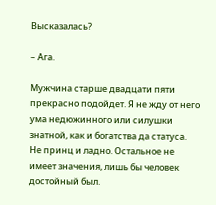Высказалась?

– Ага.

Мужчина старше двадцати пяти прекрасно подойдет. Я не жду от него ума недюжинного или силушки знатной, как и богатства да статуса. Не принц и ладно. Остальное не имеет значения, лишь бы человек достойный был.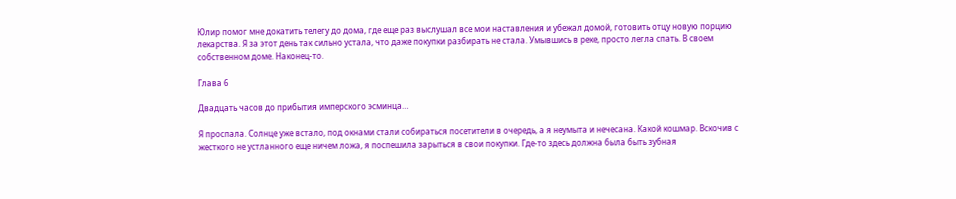Юлир помог мне докатить телегу до дома, где еще раз выслушал все мои наставления и убежал домой, готовить отцу новую порцию лекарства. Я за этот день так сильно устала, что даже покупки разбирать не стала. Умывшись в реке, просто легла спать. В своем собственном доме. Наконец-то.

Глава 6

Двадцать часов до прибытия имперского эсминца…

Я проспала. Солнце уже встало, под окнами стали собираться посетители в очередь, а я неумыта и нечесана. Какой кошмар. Вскочив с жесткого не устланного еще ничем ложа, я поспешила зарыться в свои покупки. Где-то здесь должна была быть зубная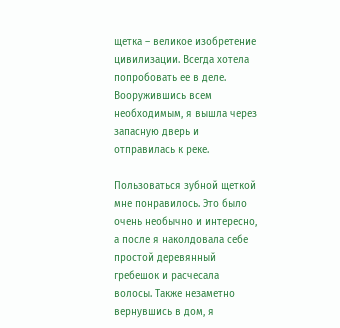щетка – великое изобретение цивилизации. Всегда хотела попробовать ее в деле. Вооружившись всем необходимым, я вышла через запасную дверь и отправилась к реке.

Пользоваться зубной щеткой мне понравилось. Это было очень необычно и интересно, а после я наколдовала себе простой деревянный гребешок и расчесала волосы. Также незаметно вернувшись в дом, я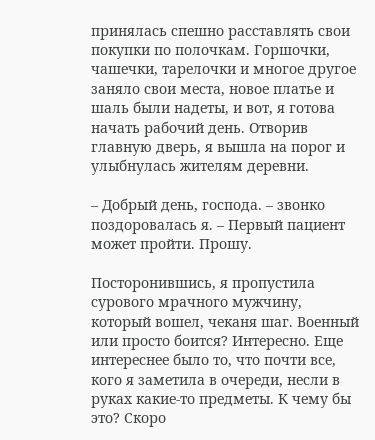принялась спешно расставлять свои покупки по полочкам. Горшочки, чашечки, тарелочки и многое другое заняло свои места, новое платье и шаль были надеты, и вот, я готова начать рабочий день. Отворив главную дверь, я вышла на порог и улыбнулась жителям деревни.

– Добрый день, господа. – звонко поздоровалась я. – Первый пациент может пройти. Прошу.

Посторонившись, я пропустила сурового мрачного мужчину, который вошел, чеканя шаг. Военный или просто боится? Интересно. Еще интереснее было то, что почти все, кого я заметила в очереди, несли в руках какие-то предметы. К чему бы это? Скоро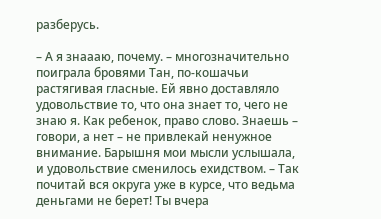разберусь.

– А я знаааю, почему. – многозначительно поиграла бровями Тан, по-кошачьи растягивая гласные. Ей явно доставляло удовольствие то, что она знает то, чего не знаю я. Как ребенок, право слово. Знаешь – говори, а нет – не привлекай ненужное внимание. Барышня мои мысли услышала, и удовольствие сменилось ехидством. – Так почитай вся округа уже в курсе, что ведьма деньгами не берет! Ты вчера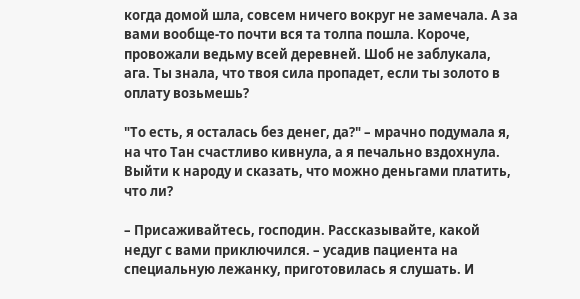когда домой шла, совсем ничего вокруг не замечала. А за вами вообще-то почти вся та толпа пошла. Короче, провожали ведьму всей деревней. Шоб не заблукала, ага. Ты знала, что твоя сила пропадет, если ты золото в оплату возьмешь?

"То есть, я осталась без денег, да?" – мрачно подумала я, на что Тан счастливо кивнула, а я печально вздохнула. Выйти к народу и сказать, что можно деньгами платить, что ли?

– Присаживайтесь, господин. Рассказывайте, какой недуг с вами приключился. – усадив пациента на специальную лежанку, приготовилась я слушать. И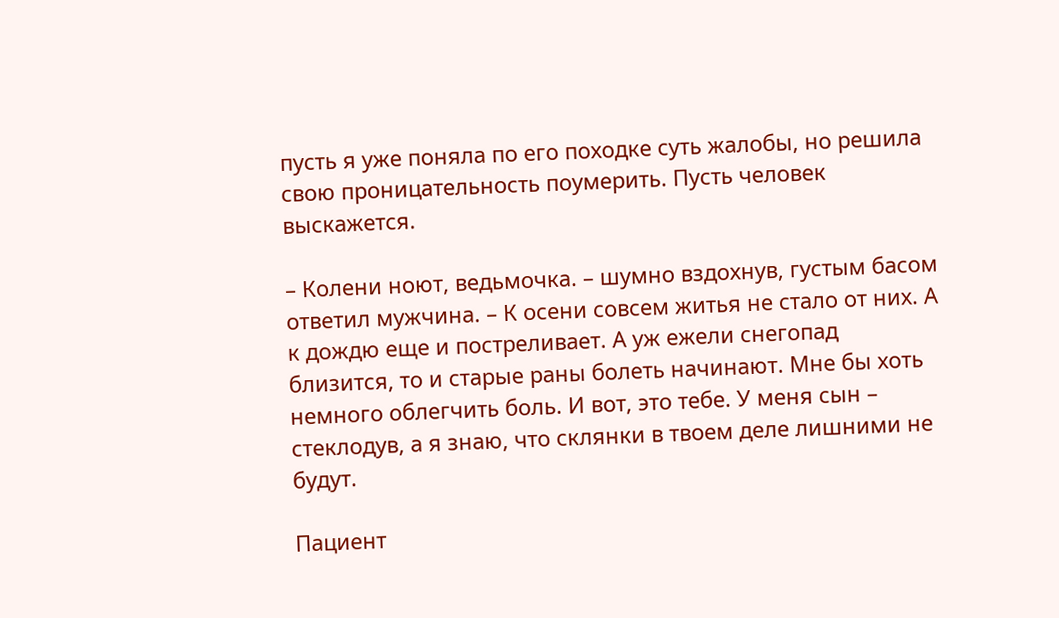пусть я уже поняла по его походке суть жалобы, но решила свою проницательность поумерить. Пусть человек выскажется.

– Колени ноют, ведьмочка. – шумно вздохнув, густым басом ответил мужчина. – К осени совсем житья не стало от них. А к дождю еще и постреливает. А уж ежели снегопад близится, то и старые раны болеть начинают. Мне бы хоть немного облегчить боль. И вот, это тебе. У меня сын – стеклодув, а я знаю, что склянки в твоем деле лишними не будут.

Пациент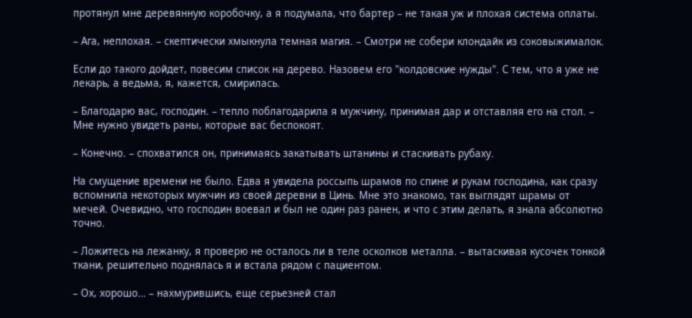протянул мне деревянную коробочку, а я подумала, что бартер – не такая уж и плохая система оплаты.

– Ага, неплохая. – скептически хмыкнула темная магия. – Смотри не собери клондайк из соковыжималок.

Если до такого дойдет, повесим список на дерево. Назовем его "колдовские нужды". С тем, что я уже не лекарь, а ведьма, я, кажется, смирилась.

– Благодарю вас, господин. – тепло поблагодарила я мужчину, принимая дар и отставляя его на стол. – Мне нужно увидеть раны, которые вас беспокоят.

– Конечно. – спохватился он, принимаясь закатывать штанины и стаскивать рубаху.

На смущение времени не было. Едва я увидела россыпь шрамов по спине и рукам господина, как сразу вспомнила некоторых мужчин из своей деревни в Цинь. Мне это знакомо, так выглядят шрамы от мечей. Очевидно, что господин воевал и был не один раз ранен, и что с этим делать, я знала абсолютно точно.

– Ложитесь на лежанку, я проверю не осталось ли в теле осколков металла. – вытаскивая кусочек тонкой ткани, решительно поднялась я и встала рядом с пациентом.

– Ох, хорошо… – нахмурившись, еще серьезней стал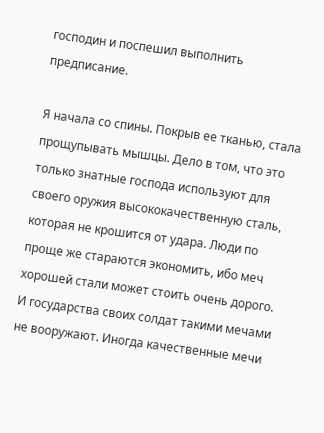господин и поспешил выполнить предписание.

Я начала со спины. Покрыв ее тканью, стала прощупывать мышцы. Дело в том, что это только знатные господа используют для своего оружия высококачественную сталь, которая не крошится от удара. Люди по проще же стараются экономить, ибо меч хорошей стали может стоить очень дорого. И государства своих солдат такими мечами не вооружают. Иногда качественные мечи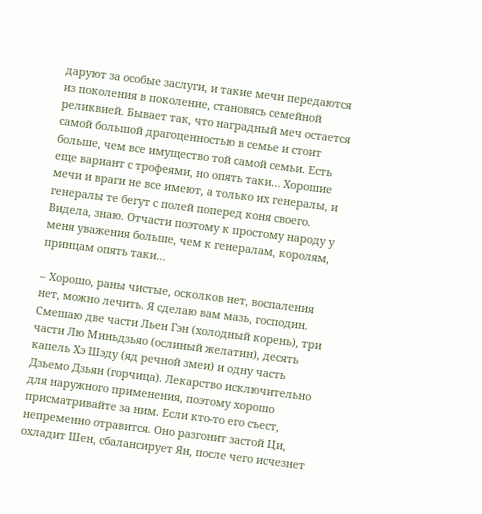даруют за особые заслуги, и такие мечи передаются из поколения в поколение, становясь семейной реликвией. Бывает так, что наградный меч остается самой большой драгоценностью в семье и стоит больше, чем все имущество той самой семьи. Есть еще вариант с трофеями, но опять таки… Хорошие мечи и враги не все имеют, а только их генералы, и генералы те бегут с полей поперед коня своего. Видела, знаю. Отчасти поэтому к простому народу у меня уважения больше, чем к генералам, королям, принцам опять таки…

– Хорошо, раны чистые, осколков нет, воспаления нет, можно лечить. Я сделаю вам мазь, господин. Смешаю две части Льен Гэн (холодный корень), три части Лю Миньдзьяо (ослиный желатин), десять капель Хэ Шэду (яд речной змеи) и одну часть Дзьемо Дзьян (горчица). Лекарство исключительно для наружного применения, поэтому хорошо присматривайте за ним. Если кто-то его съест, непременно отравится. Оно разгонит застой Ци, охладит Шен, сбалансирует Ян, после чего исчезнет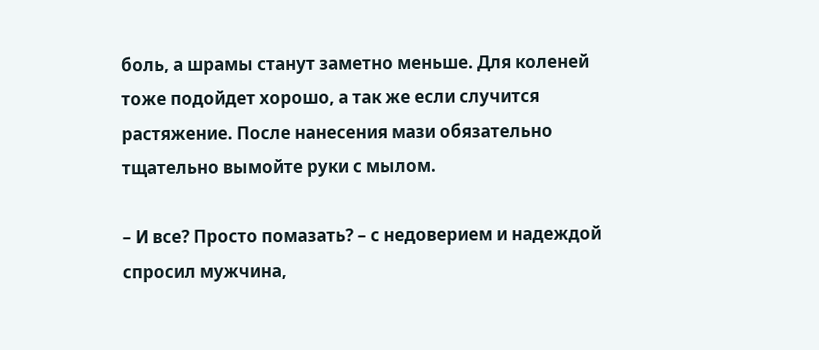боль, а шрамы станут заметно меньше. Для коленей тоже подойдет хорошо, а так же если случится растяжение. После нанесения мази обязательно тщательно вымойте руки с мылом.

– И все? Просто помазать? – с недоверием и надеждой спросил мужчина,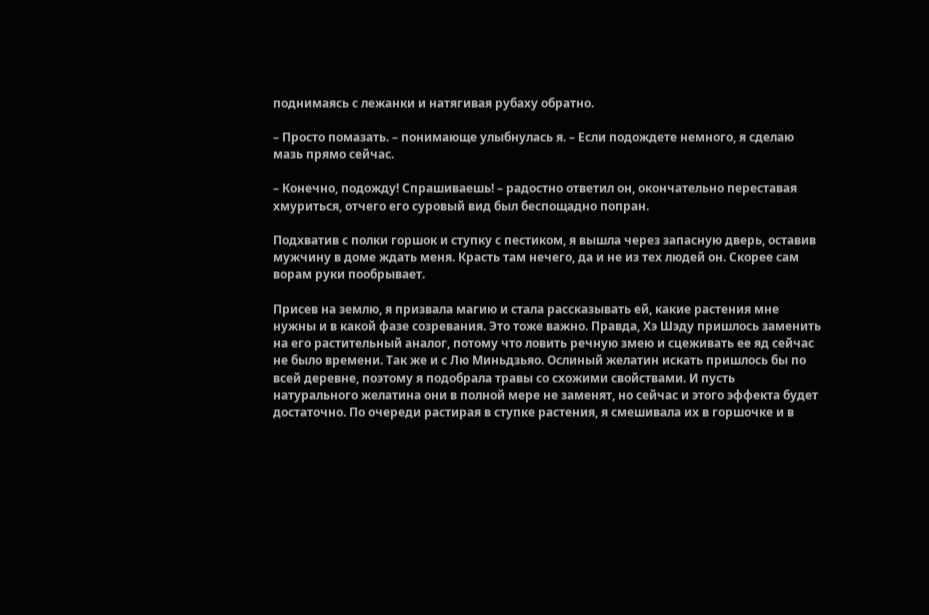поднимаясь с лежанки и натягивая рубаху обратно.

– Просто помазать. – понимающе улыбнулась я. – Если подождете немного, я сделаю мазь прямо сейчас.

– Конечно, подожду! Спрашиваешь! – радостно ответил он, окончательно переставая хмуриться, отчего его суровый вид был беспощадно попран.

Подхватив с полки горшок и ступку с пестиком, я вышла через запасную дверь, оставив мужчину в доме ждать меня. Красть там нечего, да и не из тех людей он. Скорее сам ворам руки пообрывает.

Присев на землю, я призвала магию и стала рассказывать ей, какие растения мне нужны и в какой фазе созревания. Это тоже важно. Правда, Хэ Шэду пришлось заменить на его растительный аналог, потому что ловить речную змею и сцеживать ее яд сейчас не было времени. Так же и с Лю Миньдзьяо. Ослиный желатин искать пришлось бы по всей деревне, поэтому я подобрала травы со схожими свойствами. И пусть натурального желатина они в полной мере не заменят, но сейчас и этого эффекта будет достаточно. По очереди растирая в ступке растения, я смешивала их в горшочке и в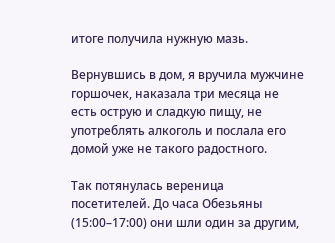итоге получила нужную мазь.

Вернувшись в дом, я вручила мужчине горшочек, наказала три месяца не есть острую и сладкую пищу, не употреблять алкоголь и послала его домой уже не такого радостного.

Так потянулась вереница посетителей. До часа Обезьяны (15:00–17:00) они шли один за другим,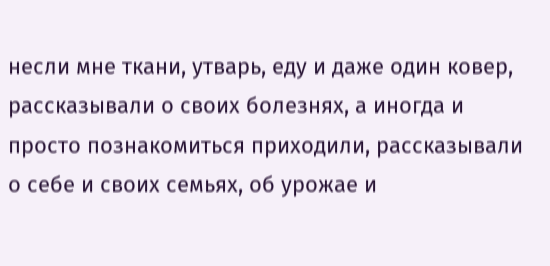несли мне ткани, утварь, еду и даже один ковер, рассказывали о своих болезнях, а иногда и просто познакомиться приходили, рассказывали о себе и своих семьях, об урожае и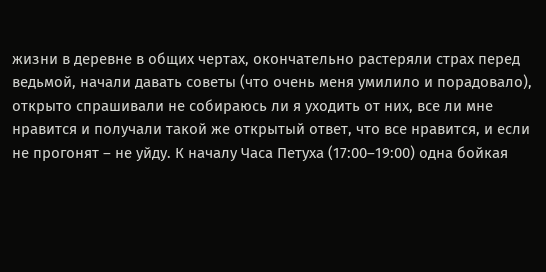жизни в деревне в общих чертах, окончательно растеряли страх перед ведьмой, начали давать советы (что очень меня умилило и порадовало), открыто спрашивали не собираюсь ли я уходить от них, все ли мне нравится и получали такой же открытый ответ, что все нравится, и если не прогонят – не уйду. К началу Часа Петуха (17:00–19:00) одна бойкая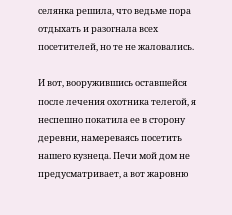селянка решила, что ведьме пора отдыхать и разогнала всех посетителей, но те не жаловались.

И вот, вооружившись оставшейся после лечения охотника телегой, я неспешно покатила ее в сторону деревни, намереваясь посетить нашего кузнеца. Печи мой дом не предусматривает, а вот жаровню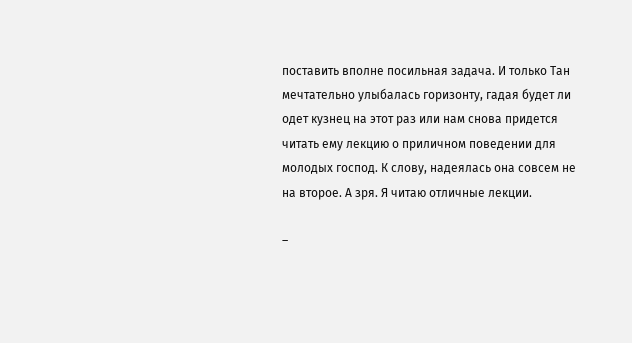поставить вполне посильная задача. И только Тан мечтательно улыбалась горизонту, гадая будет ли одет кузнец на этот раз или нам снова придется читать ему лекцию о приличном поведении для молодых господ. К слову, надеялась она совсем не на второе. А зря. Я читаю отличные лекции.

–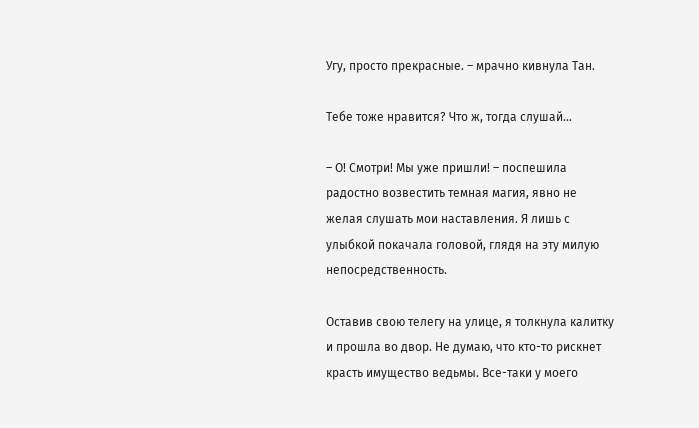Угу, просто прекрасные. – мрачно кивнула Тан.

Тебе тоже нравится? Что ж, тогда слушай…

– О! Смотри! Мы уже пришли! – поспешила радостно возвестить темная магия, явно не желая слушать мои наставления. Я лишь с улыбкой покачала головой, глядя на эту милую непосредственность.

Оставив свою телегу на улице, я толкнула калитку и прошла во двор. Не думаю, что кто-то рискнет красть имущество ведьмы. Все-таки у моего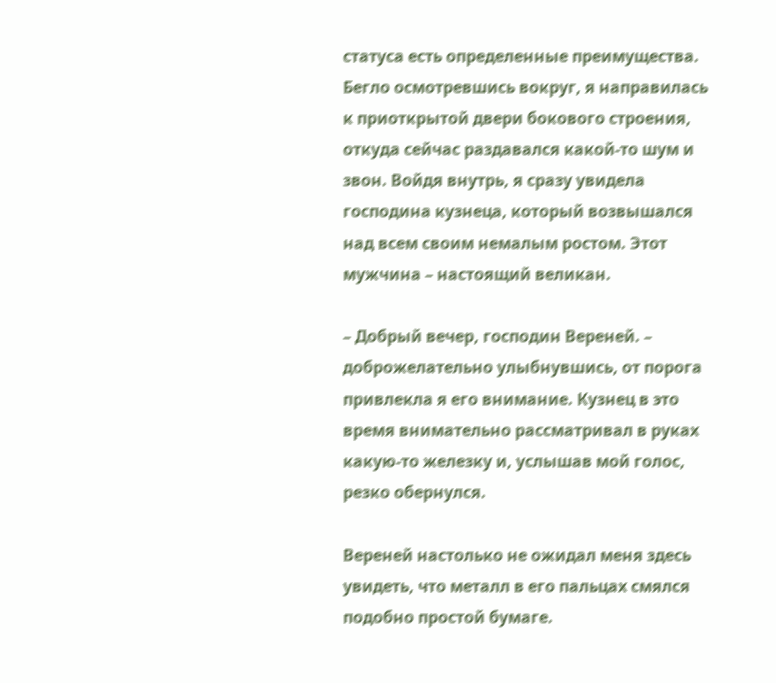статуса есть определенные преимущества. Бегло осмотревшись вокруг, я направилась к приоткрытой двери бокового строения, откуда сейчас раздавался какой-то шум и звон. Войдя внутрь, я сразу увидела господина кузнеца, который возвышался над всем своим немалым ростом. Этот мужчина – настоящий великан.

– Добрый вечер, господин Вереней. – доброжелательно улыбнувшись, от порога привлекла я его внимание. Кузнец в это время внимательно рассматривал в руках какую-то железку и, услышав мой голос, резко обернулся.

Вереней настолько не ожидал меня здесь увидеть, что металл в его пальцах смялся подобно простой бумаге.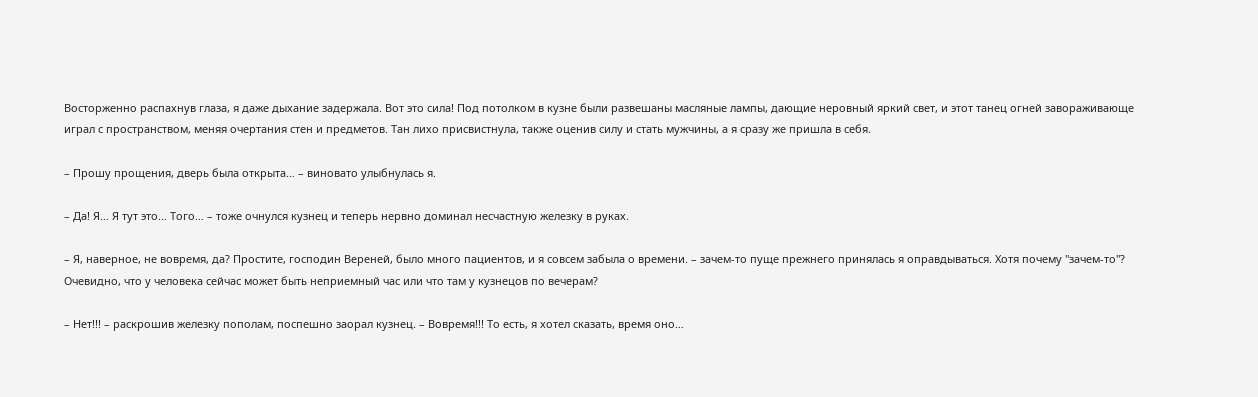Восторженно распахнув глаза, я даже дыхание задержала. Вот это сила! Под потолком в кузне были развешаны масляные лампы, дающие неровный яркий свет, и этот танец огней завораживающе играл с пространством, меняя очертания стен и предметов. Тан лихо присвистнула, также оценив силу и стать мужчины, а я сразу же пришла в себя.

– Прошу прощения, дверь была открыта… – виновато улыбнулась я.

– Да! Я… Я тут это… Того… – тоже очнулся кузнец и теперь нервно доминал несчастную железку в руках.

– Я, наверное, не вовремя, да? Простите, господин Вереней, было много пациентов, и я совсем забыла о времени. – зачем-то пуще прежнего принялась я оправдываться. Хотя почему "зачем-то"? Очевидно, что у человека сейчас может быть неприемный час или что там у кузнецов по вечерам?

– Нет!!! – раскрошив железку пополам, поспешно заорал кузнец. – Вовремя!!! То есть, я хотел сказать, время оно…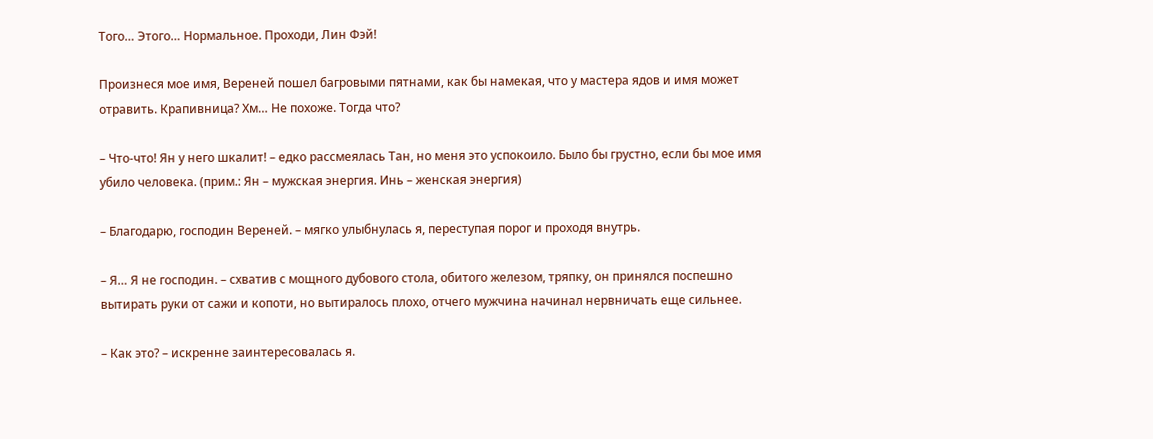Того… Этого… Нормальное. Проходи, Лин Фэй!

Произнеся мое имя, Вереней пошел багровыми пятнами, как бы намекая, что у мастера ядов и имя может отравить. Крапивница? Хм… Не похоже. Тогда что?

– Что-что! Ян у него шкалит! – едко рассмеялась Тан, но меня это успокоило. Было бы грустно, если бы мое имя убило человека. (прим.: Ян – мужская энергия. Инь – женская энергия)

– Благодарю, господин Вереней. – мягко улыбнулась я, переступая порог и проходя внутрь.

– Я… Я не господин. – схватив с мощного дубового стола, обитого железом, тряпку, он принялся поспешно вытирать руки от сажи и копоти, но вытиралось плохо, отчего мужчина начинал нервничать еще сильнее.

– Как это? – искренне заинтересовалась я.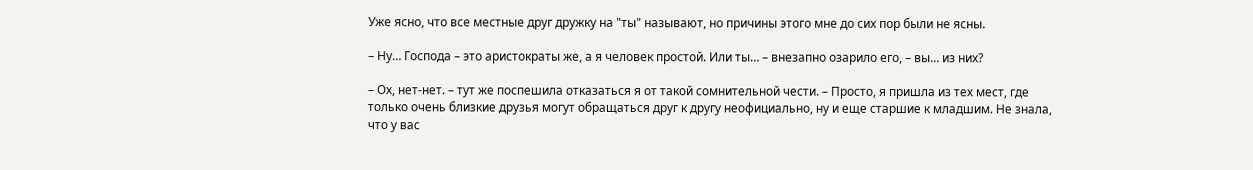Уже ясно, что все местные друг дружку на "ты" называют, но причины этого мне до сих пор были не ясны.

– Ну… Господа – это аристократы же, а я человек простой. Или ты… – внезапно озарило его, – вы… из них?

– Ох, нет-нет. – тут же поспешила отказаться я от такой сомнительной чести. – Просто, я пришла из тех мест, где только очень близкие друзья могут обращаться друг к другу неофициально, ну и еще старшие к младшим. Не знала, что у вас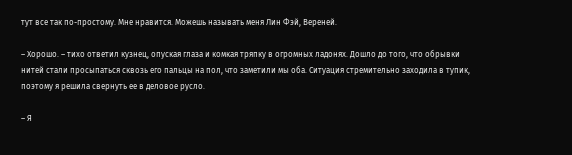тут все так по-простому. Мне нравится. Можешь называть меня Лин Фэй, Вереней.

– Хорошо. – тихо ответил кузнец, опуская глаза и комкая тряпку в огромных ладонях. Дошло до того, что обрывки нитей стали просыпаться сквозь его пальцы на пол, что заметили мы оба. Ситуация стремительно заходила в тупик, поэтому я решила свернуть ее в деловое русло.

– Я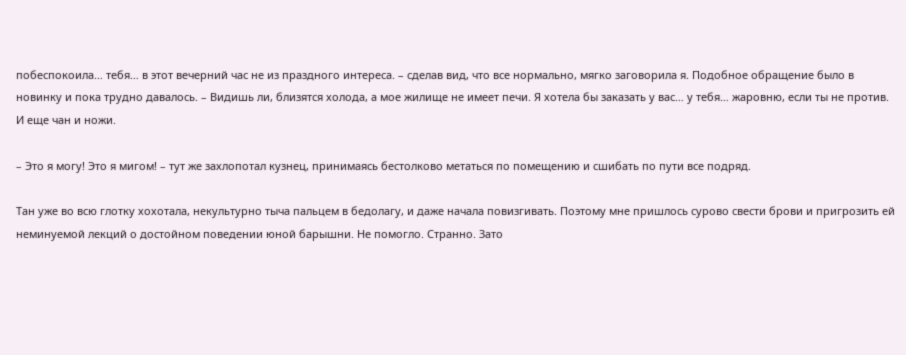побеспокоила… тебя… в этот вечерний час не из праздного интереса. – сделав вид, что все нормально, мягко заговорила я. Подобное обращение было в новинку и пока трудно давалось. – Видишь ли, близятся холода, а мое жилище не имеет печи. Я хотела бы заказать у вас… у тебя… жаровню, если ты не против. И еще чан и ножи.

– Это я могу! Это я мигом! – тут же захлопотал кузнец, принимаясь бестолково метаться по помещению и сшибать по пути все подряд.

Тан уже во всю глотку хохотала, некультурно тыча пальцем в бедолагу, и даже начала повизгивать. Поэтому мне пришлось сурово свести брови и пригрозить ей неминуемой лекций о достойном поведении юной барышни. Не помогло. Странно. Зато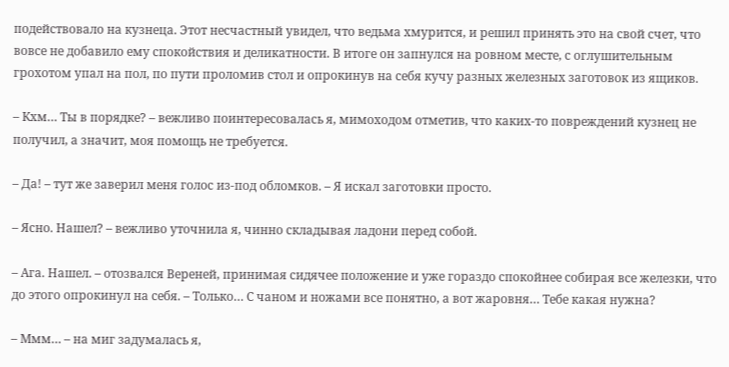подействовало на кузнеца. Этот несчастный увидел, что ведьма хмурится, и решил принять это на свой счет, что вовсе не добавило ему спокойствия и деликатности. В итоге он запнулся на ровном месте, с оглушительным грохотом упал на пол, по пути проломив стол и опрокинув на себя кучу разных железных заготовок из ящиков.

– Кхм… Ты в порядке? – вежливо поинтересовалась я, мимоходом отметив, что каких-то повреждений кузнец не получил, а значит, моя помощь не требуется.

– Да! – тут же заверил меня голос из-под обломков. – Я искал заготовки просто.

– Ясно. Нашел? – вежливо уточнила я, чинно складывая ладони перед собой.

– Ага. Нашел. – отозвался Вереней, принимая сидячее положение и уже гораздо спокойнее собирая все железки, что до этого опрокинул на себя. – Только… С чаном и ножами все понятно, а вот жаровня… Тебе какая нужна?

– Ммм… – на миг задумалась я,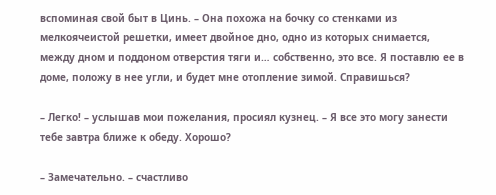вспоминая свой быт в Цинь. – Она похожа на бочку со стенками из мелкоячеистой решетки, имеет двойное дно, одно из которых снимается, между дном и поддоном отверстия тяги и… собственно, это все. Я поставлю ее в доме, положу в нее угли, и будет мне отопление зимой. Справишься?

– Легко! – услышав мои пожелания, просиял кузнец. – Я все это могу занести тебе завтра ближе к обеду. Хорошо?

– Замечательно. – счастливо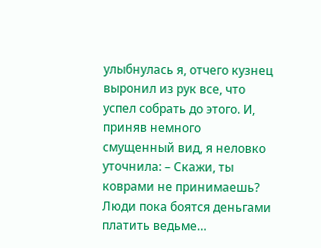улыбнулась я, отчего кузнец выронил из рук все, что успел собрать до этого. И, приняв немного смущенный вид, я неловко уточнила: – Скажи, ты коврами не принимаешь? Люди пока боятся деньгами платить ведьме…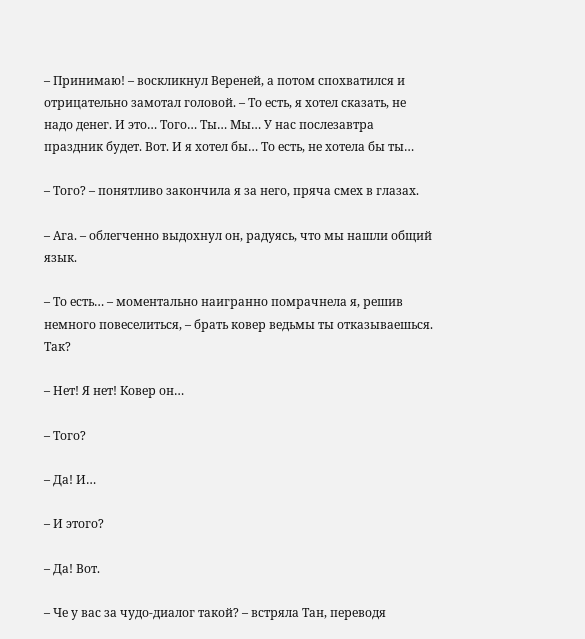– Принимаю! – воскликнул Вереней, а потом спохватился и отрицательно замотал головой. – То есть, я хотел сказать, не надо денег. И это… Того… Ты… Мы… У нас послезавтра праздник будет. Вот. И я хотел бы… То есть, не хотела бы ты…

– Того? – понятливо закончила я за него, пряча смех в глазах.

– Ага. – облегченно выдохнул он, радуясь, что мы нашли общий язык.

– То есть… – моментально наигранно помрачнела я, решив немного повеселиться, – брать ковер ведьмы ты отказываешься. Так?

– Нет! Я нет! Ковер он…

– Того?

– Да! И…

– И этого?

– Да! Вот.

– Че у вас за чудо-диалог такой? – встряла Тан, переводя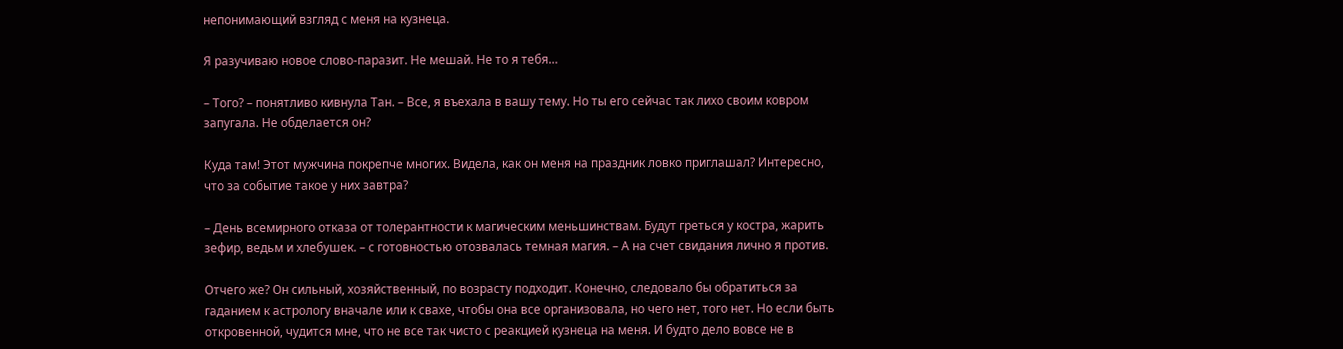непонимающий взгляд с меня на кузнеца.

Я разучиваю новое слово-паразит. Не мешай. Не то я тебя…

– Того? – понятливо кивнула Тан. – Все, я въехала в вашу тему. Но ты его сейчас так лихо своим ковром запугала. Не обделается он?

Куда там! Этот мужчина покрепче многих. Видела, как он меня на праздник ловко приглашал? Интересно, что за событие такое у них завтра?

– День всемирного отказа от толерантности к магическим меньшинствам. Будут греться у костра, жарить зефир, ведьм и хлебушек. – с готовностью отозвалась темная магия. – А на счет свидания лично я против.

Отчего же? Он сильный, хозяйственный, по возрасту подходит. Конечно, следовало бы обратиться за гаданием к астрологу вначале или к свахе, чтобы она все организовала, но чего нет, того нет. Но если быть откровенной, чудится мне, что не все так чисто с реакцией кузнеца на меня. И будто дело вовсе не в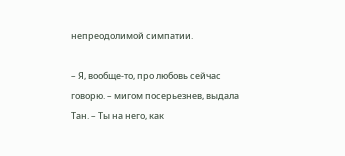непреодолимой симпатии.

– Я, вообще-то, про любовь сейчас говорю. – мигом посерьезнев, выдала Тан. – Ты на него, как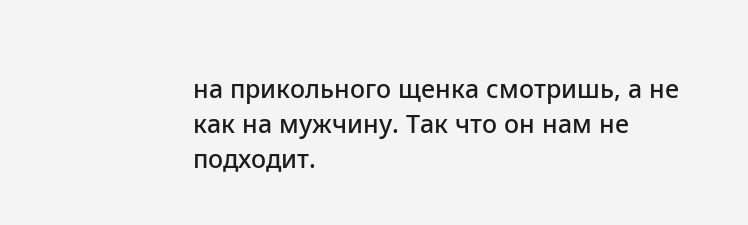на прикольного щенка смотришь, а не как на мужчину. Так что он нам не подходит.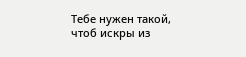Тебе нужен такой, чтоб искры из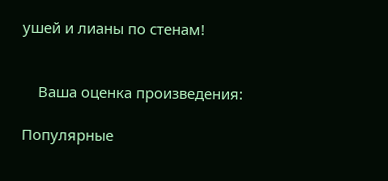ушей и лианы по стенам!


    Ваша оценка произведения:

Популярные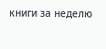книги за неделю